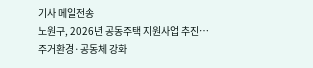기사 메일전송
노원구, 2026년 공동주택 지원사업 추진…주거환경·공동체 강화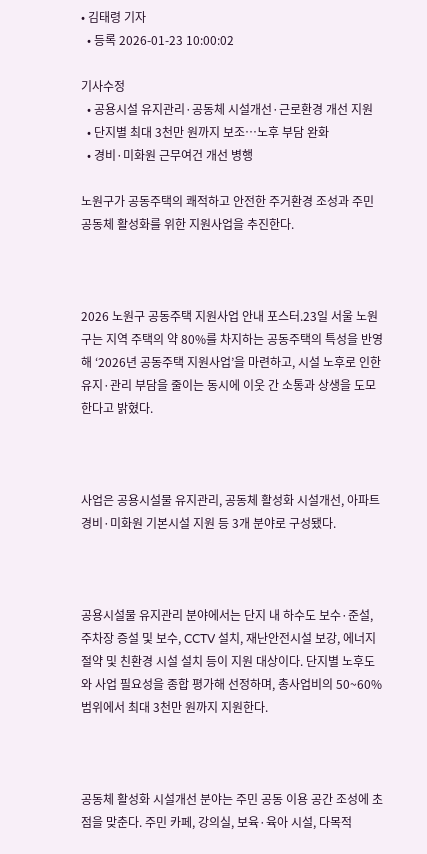• 김태령 기자
  • 등록 2026-01-23 10:00:02

기사수정
  • 공용시설 유지관리·공동체 시설개선·근로환경 개선 지원
  • 단지별 최대 3천만 원까지 보조…노후 부담 완화
  • 경비·미화원 근무여건 개선 병행

노원구가 공동주택의 쾌적하고 안전한 주거환경 조성과 주민 공동체 활성화를 위한 지원사업을 추진한다.



2026 노원구 공동주택 지원사업 안내 포스터.23일 서울 노원구는 지역 주택의 약 80%를 차지하는 공동주택의 특성을 반영해 ‘2026년 공동주택 지원사업’을 마련하고, 시설 노후로 인한 유지·관리 부담을 줄이는 동시에 이웃 간 소통과 상생을 도모한다고 밝혔다.



사업은 공용시설물 유지관리, 공동체 활성화 시설개선, 아파트 경비·미화원 기본시설 지원 등 3개 분야로 구성됐다.



공용시설물 유지관리 분야에서는 단지 내 하수도 보수·준설, 주차장 증설 및 보수, CCTV 설치, 재난안전시설 보강, 에너지 절약 및 친환경 시설 설치 등이 지원 대상이다. 단지별 노후도와 사업 필요성을 종합 평가해 선정하며, 총사업비의 50~60% 범위에서 최대 3천만 원까지 지원한다.



공동체 활성화 시설개선 분야는 주민 공동 이용 공간 조성에 초점을 맞춘다. 주민 카페, 강의실, 보육·육아 시설, 다목적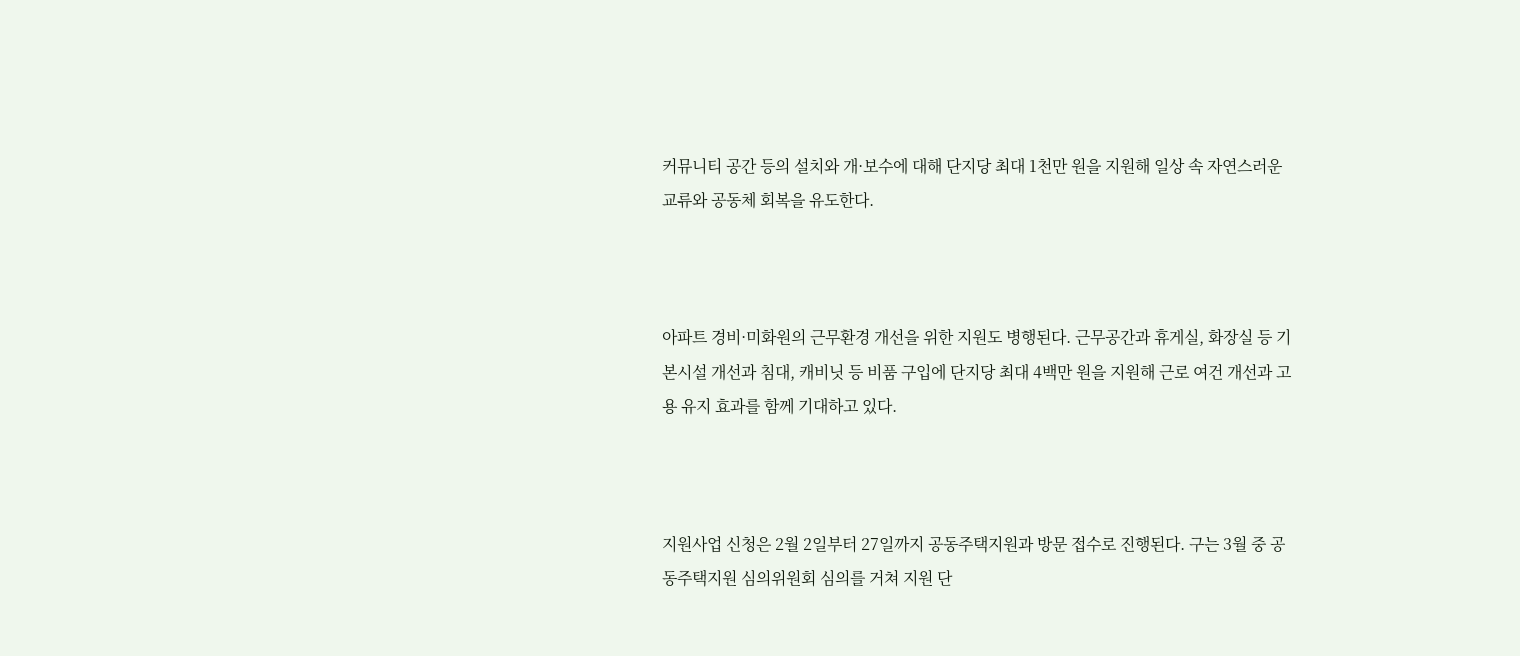커뮤니티 공간 등의 설치와 개·보수에 대해 단지당 최대 1천만 원을 지원해 일상 속 자연스러운 교류와 공동체 회복을 유도한다.



아파트 경비·미화원의 근무환경 개선을 위한 지원도 병행된다. 근무공간과 휴게실, 화장실 등 기본시설 개선과 침대, 캐비닛 등 비품 구입에 단지당 최대 4백만 원을 지원해 근로 여건 개선과 고용 유지 효과를 함께 기대하고 있다.



지원사업 신청은 2월 2일부터 27일까지 공동주택지원과 방문 접수로 진행된다. 구는 3월 중 공동주택지원 심의위원회 심의를 거쳐 지원 단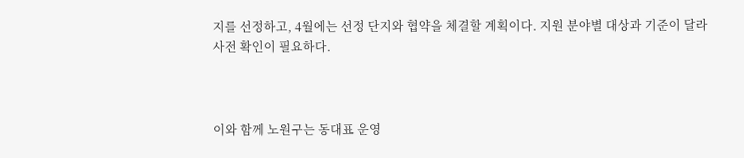지를 선정하고, 4월에는 선정 단지와 협약을 체결할 계획이다. 지원 분야별 대상과 기준이 달라 사전 확인이 필요하다.



이와 함께 노원구는 동대표 운영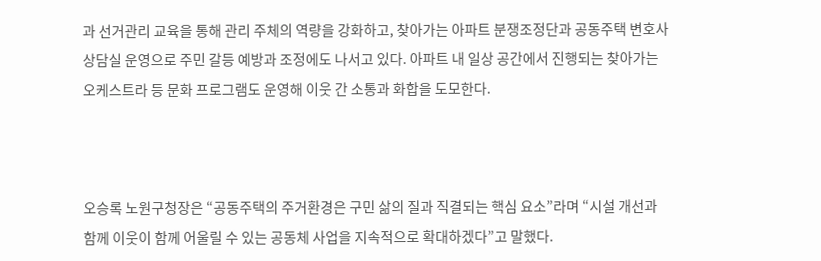과 선거관리 교육을 통해 관리 주체의 역량을 강화하고, 찾아가는 아파트 분쟁조정단과 공동주택 변호사 상담실 운영으로 주민 갈등 예방과 조정에도 나서고 있다. 아파트 내 일상 공간에서 진행되는 찾아가는 오케스트라 등 문화 프로그램도 운영해 이웃 간 소통과 화합을 도모한다.



오승록 노원구청장은 “공동주택의 주거환경은 구민 삶의 질과 직결되는 핵심 요소”라며 “시설 개선과 함께 이웃이 함께 어울릴 수 있는 공동체 사업을 지속적으로 확대하겠다”고 말했다.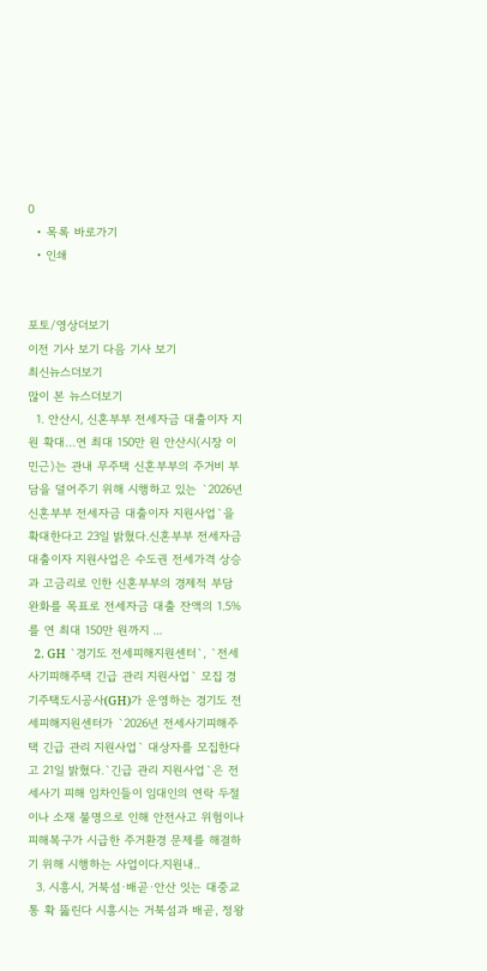0
  • 목록 바로가기
  • 인쇄


포토/영상더보기
이전 기사 보기 다음 기사 보기
최신뉴스더보기
많이 본 뉴스더보기
  1. 안산시, 신혼부부 전세자금 대출이자 지원 확대…연 최대 150만 원 안산시(시장 이민근)는 관내 무주택 신혼부부의 주거비 부담을 덜어주기 위해 시행하고 있는 `2026년 신혼부부 전세자금 대출이자 지원사업`을 확대한다고 23일 밝혔다.신혼부부 전세자금 대출이자 지원사업은 수도권 전세가격 상승과 고금리로 인한 신혼부부의 경제적 부담 완화를 목표로 전세자금 대출 잔액의 1.5%를 연 최대 150만 원까지 ...
  2. GH `경기도 전세피해지원센터`, `전세사기피해주택 긴급 관리 지원사업` 모집 경기주택도시공사(GH)가 운영하는 경기도 전세피해지원센터가 `2026년 전세사기피해주택 긴급 관리 지원사업` 대상자를 모집한다고 21일 밝혔다.`긴급 관리 지원사업`은 전세사기 피해 임차인들이 임대인의 연락 두절이나 소재 불명으로 인해 안전사고 위험이나 피해복구가 시급한 주거환경 문제를 해결하기 위해 시행하는 사업이다.지원내..
  3. 시흥시, 거북섬·배곧·안산 잇는 대중교통 확 뚫린다 시흥시는 거북섬과 배곧, 정왕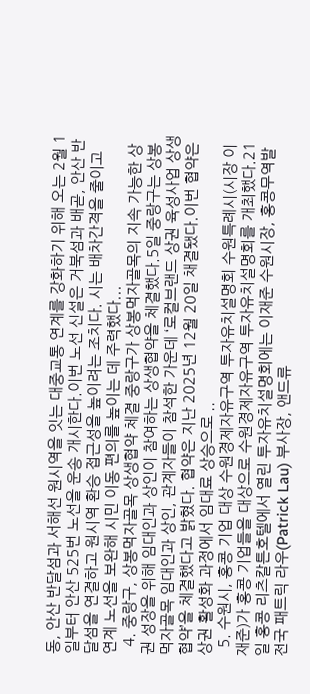동, 안산 반달섬과 서해선 원시역을 잇는 대중교통 연계를 강화하기 위해 오는 2월 1일부터 안산 525번 노선을 운송 개시한다.이번 노선 신설은 거북섬과 배곧, 안산 반달섬을 연결하고 원시역 환승 접근성을 높이려는 조치다. 시는 배차간격을 줄이고 연계 노선을 보완해 시민 이동 편의를 높이는 데 주력했다...
  4. 중랑구, 상봉먹자골목 상생협약 체결 중랑구가 상봉먹자골목의 지속 가능한 상권 성장을 위해 임대인과 상인이 참여하는 상생협약을 체결했다.5일 중랑구는 상봉먹자골목 임대인과 상인, 관계자들이 참석한 가운데 ‘로컬브랜드 상권 육성사업 상생협약’을 체결했다고 밝혔다. 협약은 지난 2025년 12월 20일 채결됐다.이번 협약은 상권 활성화 과정에서 임대료 상승으로 ..
  5. 수원시, 홍콩 기업 대상 수원경제자유구역 투자유치설명회 수원특례시(시장 이재준)가 홍콩 기업들을 대상으로 수원경제자유구역 투자유치설명회를 개최했다.21일 홍콩 리츠칼튼호텔에서 열린 투자유치설명회에는 이재준 수원시장, 홍콩무역발전국 패트릭 라우(Patrick Lau) 부사장, 앤드류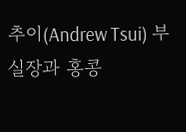추이(Andrew Tsui) 부실장과 홍콩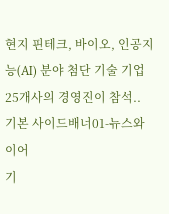현지 핀테크, 바이오, 인공지능(AI) 분야 첨단 기술 기업 25개사의 경영진이 참석..
기본 사이드배너01-뉴스와이어
기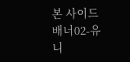본 사이드배너02-유니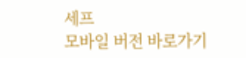세프
모바일 버전 바로가기